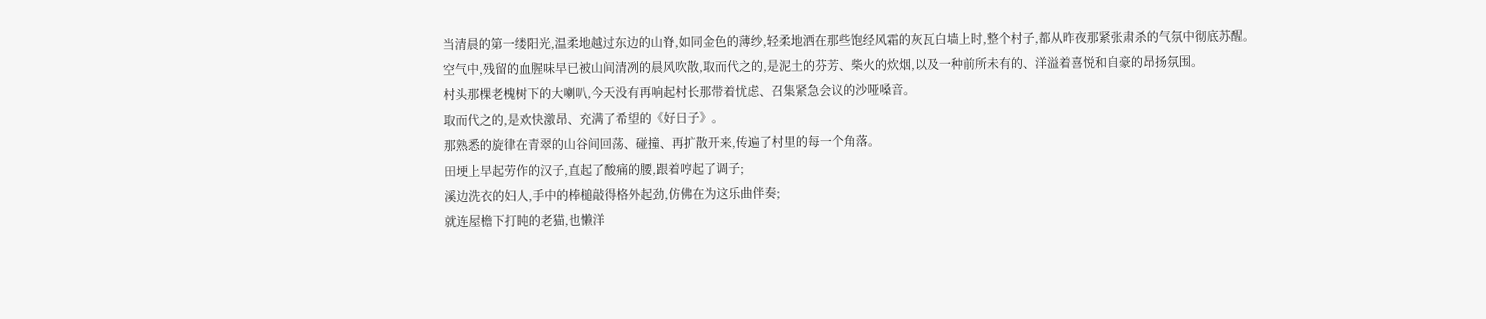当清晨的第一缕阳光,温柔地越过东边的山脊,如同金色的薄纱,轻柔地洒在那些饱经风霜的灰瓦白墙上时,整个村子,都从昨夜那紧张肃杀的气氛中彻底苏醒。
空气中,残留的血腥味早已被山间清冽的晨风吹散,取而代之的,是泥土的芬芳、柴火的炊烟,以及一种前所未有的、洋溢着喜悦和自豪的昂扬氛围。
村头那棵老槐树下的大喇叭,今天没有再响起村长那带着忧虑、召集紧急会议的沙哑嗓音。
取而代之的,是欢快激昂、充满了希望的《好日子》。
那熟悉的旋律在青翠的山谷间回荡、碰撞、再扩散开来,传遍了村里的每一个角落。
田埂上早起劳作的汉子,直起了酸痛的腰,跟着哼起了调子;
溪边洗衣的妇人,手中的棒槌敲得格外起劲,仿佛在为这乐曲伴奏;
就连屋檐下打盹的老猫,也懒洋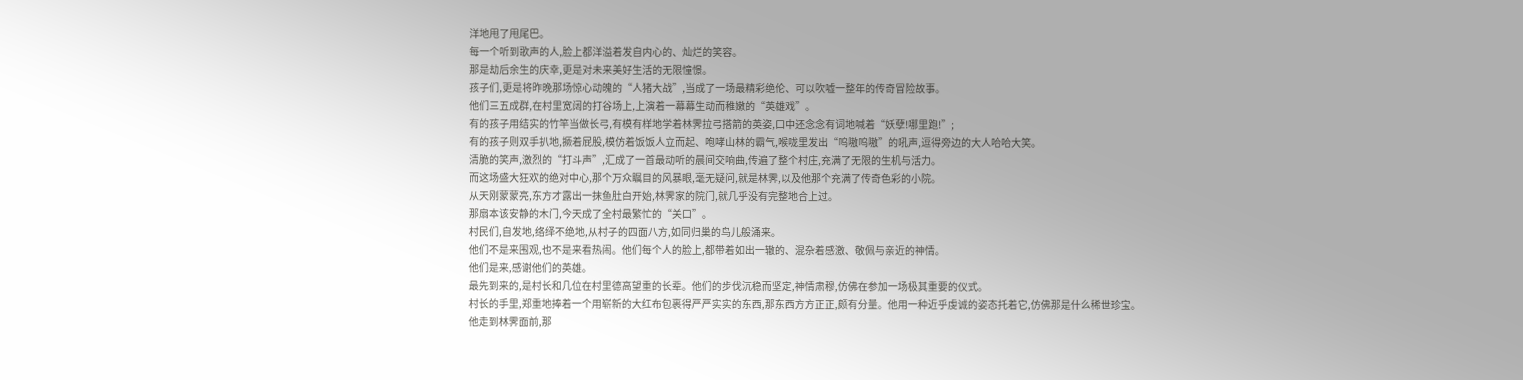洋地甩了甩尾巴。
每一个听到歌声的人,脸上都洋溢着发自内心的、灿烂的笑容。
那是劫后余生的庆幸,更是对未来美好生活的无限憧憬。
孩子们,更是将昨晚那场惊心动魄的“人猪大战”,当成了一场最精彩绝伦、可以吹嘘一整年的传奇冒险故事。
他们三五成群,在村里宽阔的打谷场上,上演着一幕幕生动而稚嫩的“英雄戏”。
有的孩子用结实的竹竿当做长弓,有模有样地学着林霁拉弓搭箭的英姿,口中还念念有词地喊着“妖孽!哪里跑!”;
有的孩子则双手扒地,撅着屁股,模仿着饭饭人立而起、咆哮山林的霸气,喉咙里发出“呜嗷呜嗷”的吼声,逗得旁边的大人哈哈大笑。
清脆的笑声,激烈的“打斗声”,汇成了一首最动听的晨间交响曲,传遍了整个村庄,充满了无限的生机与活力。
而这场盛大狂欢的绝对中心,那个万众瞩目的风暴眼,毫无疑问,就是林霁,以及他那个充满了传奇色彩的小院。
从天刚蒙蒙亮,东方才露出一抹鱼肚白开始,林霁家的院门,就几乎没有完整地合上过。
那扇本该安静的木门,今天成了全村最繁忙的“关口”。
村民们,自发地,络绎不绝地,从村子的四面八方,如同归巢的鸟儿般涌来。
他们不是来围观,也不是来看热闹。他们每个人的脸上,都带着如出一辙的、混杂着感激、敬佩与亲近的神情。
他们是来,感谢他们的英雄。
最先到来的,是村长和几位在村里德高望重的长辈。他们的步伐沉稳而坚定,神情肃穆,仿佛在参加一场极其重要的仪式。
村长的手里,郑重地捧着一个用崭新的大红布包裹得严严实实的东西,那东西方方正正,颇有分量。他用一种近乎虔诚的姿态托着它,仿佛那是什么稀世珍宝。
他走到林霁面前,那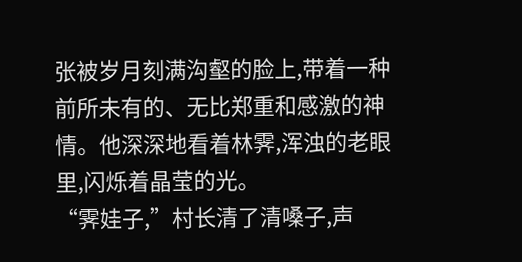张被岁月刻满沟壑的脸上,带着一种前所未有的、无比郑重和感激的神情。他深深地看着林霁,浑浊的老眼里,闪烁着晶莹的光。
“霁娃子,”村长清了清嗓子,声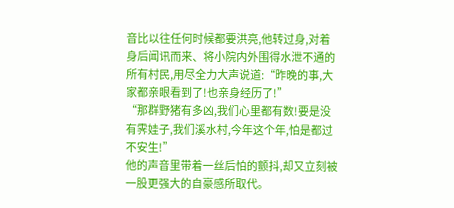音比以往任何时候都要洪亮,他转过身,对着身后闻讯而来、将小院内外围得水泄不通的所有村民,用尽全力大声说道:“昨晚的事,大家都亲眼看到了!也亲身经历了!”
“那群野猪有多凶,我们心里都有数!要是没有霁娃子,我们溪水村,今年这个年,怕是都过不安生!”
他的声音里带着一丝后怕的颤抖,却又立刻被一股更强大的自豪感所取代。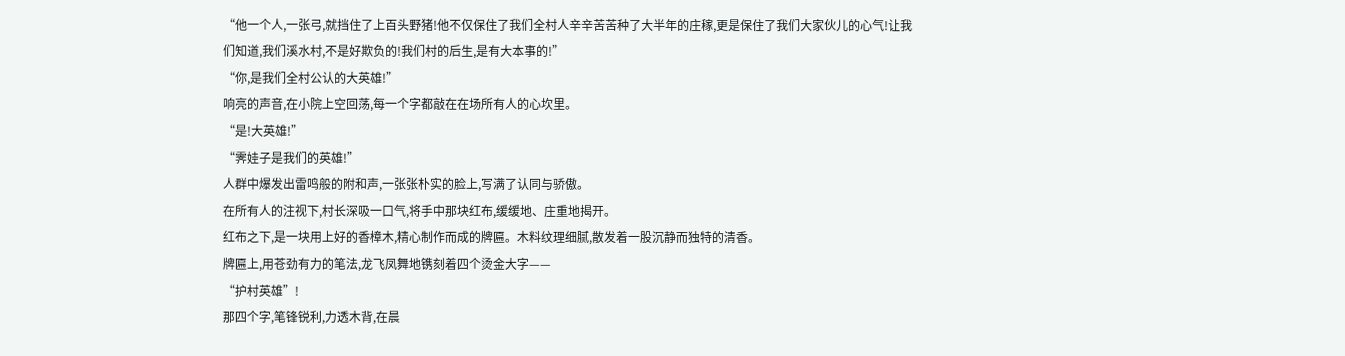“他一个人,一张弓,就挡住了上百头野猪!他不仅保住了我们全村人辛辛苦苦种了大半年的庄稼,更是保住了我们大家伙儿的心气!让我们知道,我们溪水村,不是好欺负的!我们村的后生,是有大本事的!”
“你,是我们全村公认的大英雄!”
响亮的声音,在小院上空回荡,每一个字都敲在在场所有人的心坎里。
“是!大英雄!”
“霁娃子是我们的英雄!”
人群中爆发出雷鸣般的附和声,一张张朴实的脸上,写满了认同与骄傲。
在所有人的注视下,村长深吸一口气,将手中那块红布,缓缓地、庄重地揭开。
红布之下,是一块用上好的香樟木,精心制作而成的牌匾。木料纹理细腻,散发着一股沉静而独特的清香。
牌匾上,用苍劲有力的笔法,龙飞凤舞地镌刻着四个烫金大字——
“护村英雄”!
那四个字,笔锋锐利,力透木背,在晨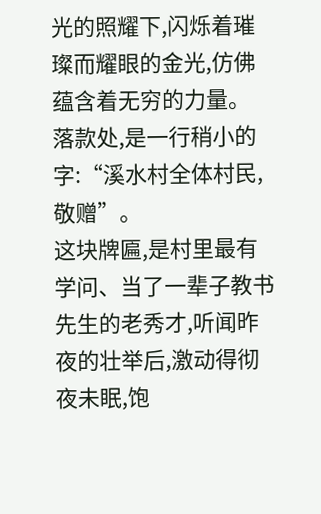光的照耀下,闪烁着璀璨而耀眼的金光,仿佛蕴含着无穷的力量。
落款处,是一行稍小的字:“溪水村全体村民,敬赠”。
这块牌匾,是村里最有学问、当了一辈子教书先生的老秀才,听闻昨夜的壮举后,激动得彻夜未眠,饱